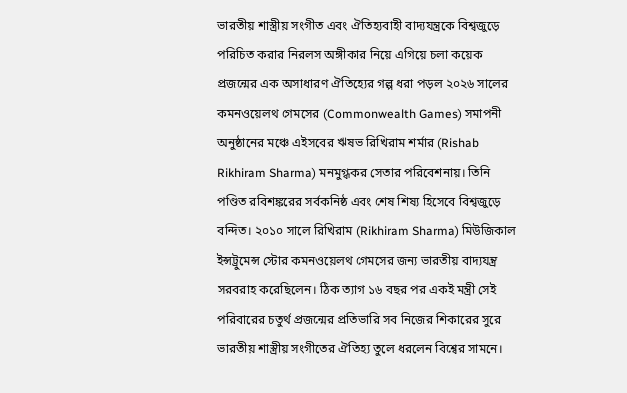ভারতীয় শাস্ত্রীয় সংগীত এবং ঐতিহ্যবাহী বাদ্যযন্ত্রকে বিশ্বজুড়ে পরিচিত করার নিরলস অঙ্গীকার নিয়ে এগিয়ে চলা কয়েক প্রজন্মের এক অসাধারণ ঐতিহ্যের গল্প ধরা পড়ল ২০২৬ সালের কমনওয়েলথ গেমসের (Commonwealth Games) সমাপনী অনুষ্ঠানের মঞ্চে এইসবের ঋষভ রিখিরাম শর্মার (Rishab Rikhiram Sharma) মনমুগ্ধকর সেতার পরিবেশনায়। তিনি পণ্ডিত রবিশঙ্করের সর্বকনিষ্ঠ এবং শেষ শিষ্য হিসেবে বিশ্বজুড়ে বন্দিত। ২০১০ সালে রিখিরাম (Rikhiram Sharma) মিউজিকাল ইন্সট্রুমেন্স স্টোর কমনওয়েলথ গেমসের জন্য ভারতীয় বাদ্যযন্ত্র সরবরাহ করেছিলেন। ঠিক ত্যাগ ১৬ বছর পর একই মন্ত্রী সেই পরিবারের চতুর্থ প্রজন্মের প্রতিভারি সব নিজের শিকারের সুরে ভারতীয় শাস্ত্রীয় সংগীতের ঐতিহ্য তুলে ধরলেন বিশ্বের সামনে।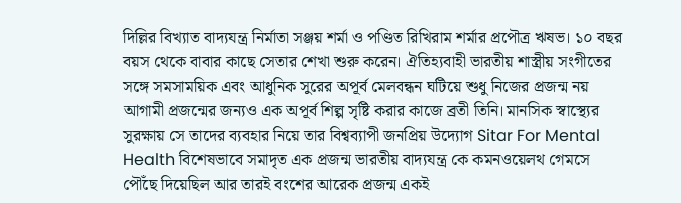দিল্লির বিখ্যাত বাদ্যযন্ত্র নির্মাতা সঞ্জয় শর্মা ও পণ্ডিত রিখিরাম শর্মার প্রপৌত্র ঋষভ। ১০ বছর বয়স থেকে বাবার কাছে সেতার শেখা শুরু করেন। ঐতিহ্যবাহী ভারতীয় শাস্ত্রীয় সংগীতের সঙ্গে সমসাময়িক এবং আধুনিক সুরের অপূর্ব মেলবন্ধন ঘটিয়ে শুধু নিজের প্রজন্ম নয় আগামী প্রজন্মের জন্যও এক অপূর্ব শিল্প সৃষ্টি করার কাজে ব্রতী তিনি। মানসিক স্বাস্থ্যের সুরক্ষায় সে তাদের ব্যবহার নিয়ে তার বিশ্বব্যাপী জনপ্রিয় উদ্যোগ Sitar For Mental Health বিশেষভাবে সমাদৃত এক প্রজন্ম ভারতীয় বাদ্যযন্ত্র কে কমনওয়েলথ গেমসে পৌঁছে দিয়েছিল আর তারই বংশের আরেক প্রজন্ম একই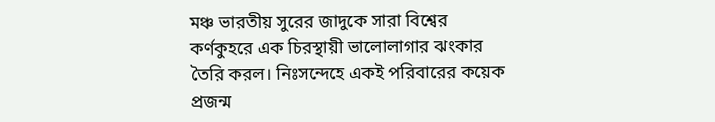মঞ্চ ভারতীয় সুরের জাদুকে সারা বিশ্বের কর্ণকুহরে এক চিরস্থায়ী ভালোলাগার ঝংকার তৈরি করল। নিঃসন্দেহে একই পরিবারের কয়েক প্রজন্ম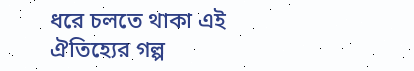ধরে চলতে থাকা এই ঐতিহ্যের গল্প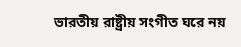ভারতীয় রাষ্ট্রীয় সংগীত ঘরে নয়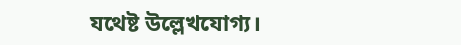যথেষ্ট উল্লেখযোগ্য।